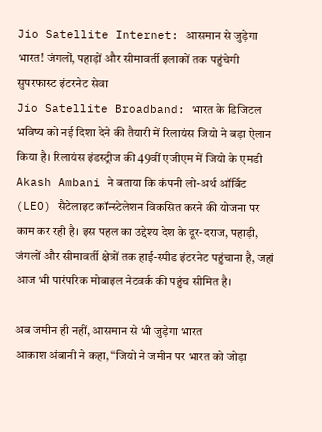Jio Satellite Internet: आसमान से जुड़ेगा भारत! जंगलों, पहाड़ों और सीमावर्ती इलाकों तक पहुंचेगी सुपरफास्ट इंटरनेट सेवा
Jio Satellite Broadband: भारत के डिजिटल भविष्य को नई दिशा देने की तैयारी में रिलायंस जियो ने बड़ा ऐलान किया है। रिलायंस इंडस्ट्रीज की 49वीं एजीएम में जियो के एमडी Akash Ambani ने बताया कि कंपनी लो-अर्थ ऑर्बिट (LEO) सैटेलाइट कॉन्स्टेलेशन विकसित करने की योजना पर काम कर रही है। इस पहल का उद्देश्य देश के दूर-दराज, पहाड़ी, जंगलों और सीमावर्ती क्षेत्रों तक हाई-स्पीड इंटरनेट पहुंचाना है, जहां आज भी पारंपरिक मोबाइल नेटवर्क की पहुंच सीमित है।

अब जमीन ही नहीं, आसमान से भी जुड़ेगा भारत
आकाश अंबानी ने कहा, “जियो ने जमीन पर भारत को जोड़ा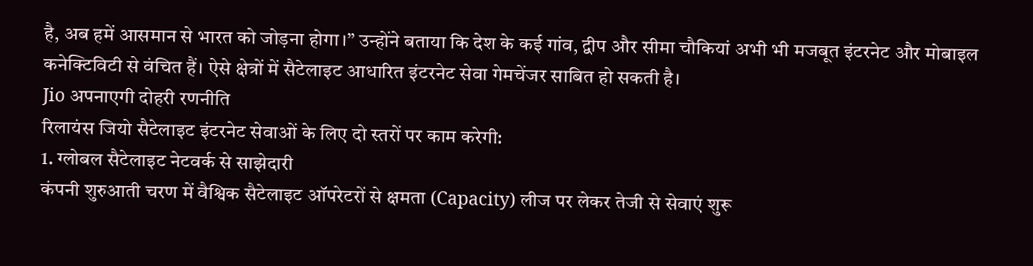है, अब हमें आसमान से भारत को जोड़ना होगा।” उन्होंने बताया कि देश के कई गांव, द्वीप और सीमा चौकियां अभी भी मजबूत इंटरनेट और मोबाइल कनेक्टिविटी से वंचित हैं। ऐसे क्षेत्रों में सैटेलाइट आधारित इंटरनेट सेवा गेमचेंजर साबित हो सकती है।
Jio अपनाएगी दोहरी रणनीति
रिलायंस जियो सैटेलाइट इंटरनेट सेवाओं के लिए दो स्तरों पर काम करेगी:
1. ग्लोबल सैटेलाइट नेटवर्क से साझेदारी
कंपनी शुरुआती चरण में वैश्विक सैटेलाइट ऑपरेटरों से क्षमता (Capacity) लीज पर लेकर तेजी से सेवाएं शुरू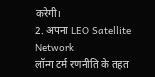करेगी।
2. अपना LEO Satellite Network
लॉन्ग टर्म रणनीति के तहत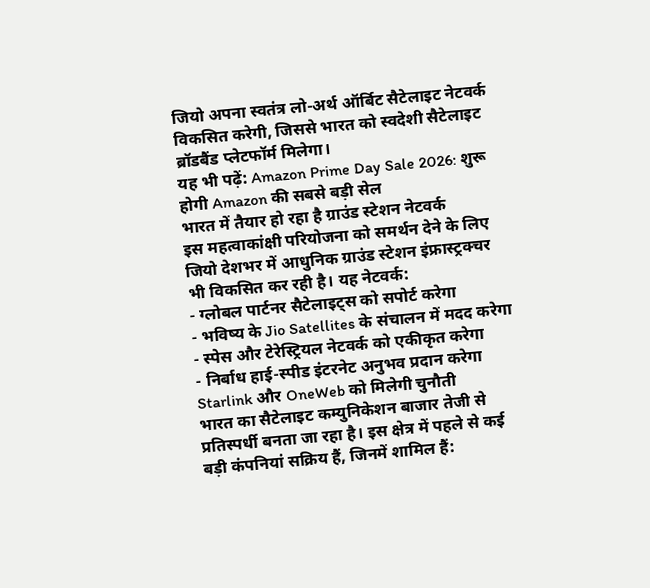जियो अपना स्वतंत्र लो-अर्थ ऑर्बिट सैटेलाइट नेटवर्क विकसित करेगी, जिससे भारत को स्वदेशी सैटेलाइट ब्रॉडबैंड प्लेटफॉर्म मिलेगा।
यह भी पढ़ें: Amazon Prime Day Sale 2026: शुरू होगी Amazon की सबसे बड़ी सेल
भारत में तैयार हो रहा है ग्राउंड स्टेशन नेटवर्क
इस महत्वाकांक्षी परियोजना को समर्थन देने के लिए जियो देशभर में आधुनिक ग्राउंड स्टेशन इंफ्रास्ट्रक्चर भी विकसित कर रही है। यह नेटवर्क:
- ग्लोबल पार्टनर सैटेलाइट्स को सपोर्ट करेगा
- भविष्य के Jio Satellites के संचालन में मदद करेगा
- स्पेस और टेरेस्ट्रियल नेटवर्क को एकीकृत करेगा
- निर्बाध हाई-स्पीड इंटरनेट अनुभव प्रदान करेगा
Starlink और OneWeb को मिलेगी चुनौती
भारत का सैटेलाइट कम्युनिकेशन बाजार तेजी से प्रतिस्पर्धी बनता जा रहा है। इस क्षेत्र में पहले से कई बड़ी कंपनियां सक्रिय हैं, जिनमें शामिल हैं: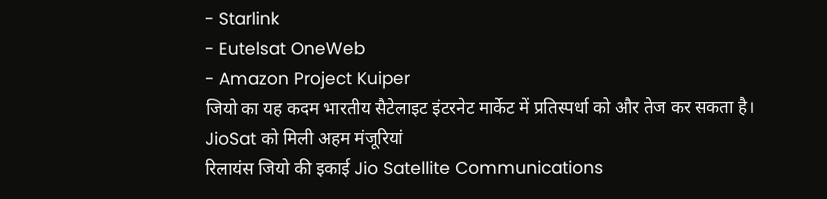- Starlink
- Eutelsat OneWeb
- Amazon Project Kuiper
जियो का यह कदम भारतीय सैटेलाइट इंटरनेट मार्केट में प्रतिस्पर्धा को और तेज कर सकता है।
JioSat को मिली अहम मंजूरियां
रिलायंस जियो की इकाई Jio Satellite Communications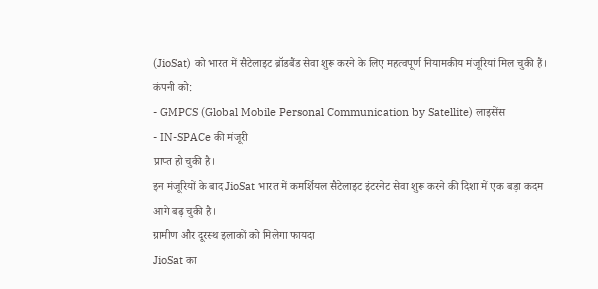(JioSat) को भारत में सैटेलाइट ब्रॉडबैंड सेवा शुरू करने के लिए महत्वपूर्ण नियामकीय मंजूरियां मिल चुकी हैं।
कंपनी को:
- GMPCS (Global Mobile Personal Communication by Satellite) लाइसेंस
- IN-SPACe की मंजूरी
प्राप्त हो चुकी है।
इन मंजूरियों के बाद JioSat भारत में कमर्शियल सैटेलाइट इंटरनेट सेवा शुरू करने की दिशा में एक बड़ा कदम आगे बढ़ चुकी है।
ग्रामीण और दूरस्थ इलाकों को मिलेगा फायदा
JioSat का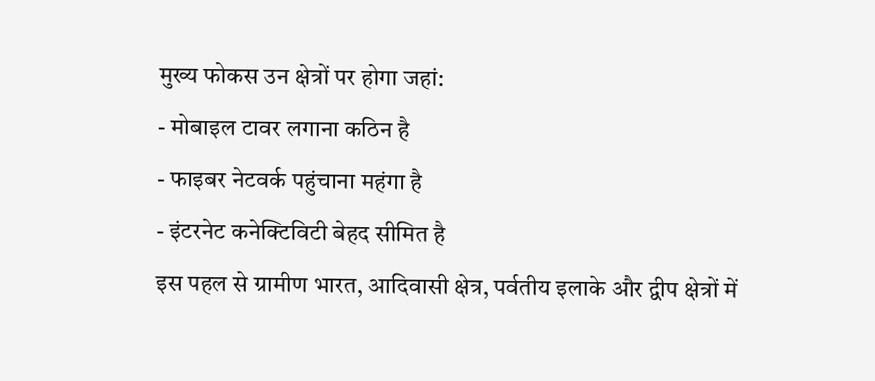मुख्य फोकस उन क्षेत्रों पर होगा जहां:
- मोबाइल टावर लगाना कठिन है
- फाइबर नेटवर्क पहुंचाना महंगा है
- इंटरनेट कनेक्टिविटी बेहद सीमित है
इस पहल से ग्रामीण भारत, आदिवासी क्षेत्र, पर्वतीय इलाके और द्वीप क्षेत्रों में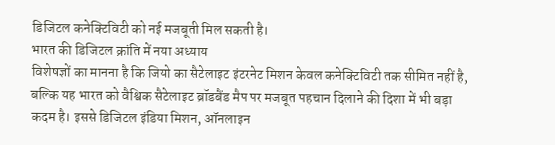डिजिटल कनेक्टिविटी को नई मजबूती मिल सकती है।
भारत की डिजिटल क्रांति में नया अध्याय
विशेषज्ञों का मानना है कि जियो का सैटेलाइट इंटरनेट मिशन केवल कनेक्टिविटी तक सीमित नहीं है, बल्कि यह भारत को वैश्विक सैटेलाइट ब्रॉडबैंड मैप पर मजबूत पहचान दिलाने की दिशा में भी बड़ा कदम है। इससे डिजिटल इंडिया मिशन, ऑनलाइन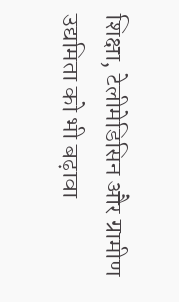शिक्षा, टेलीमेडिसिन और ग्रामीण उद्यमिता को भी बढ़ावा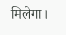मिलेगा।